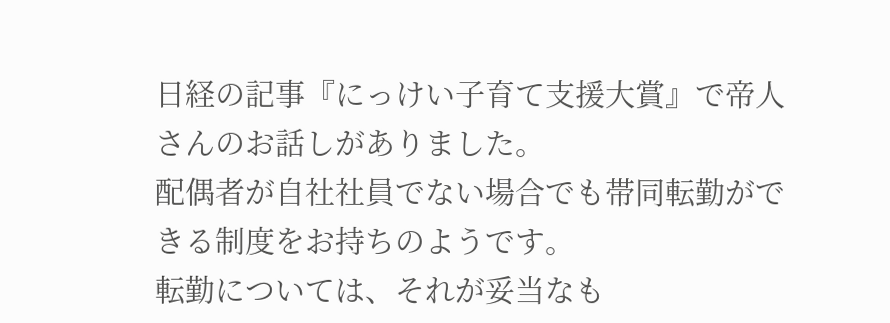日経の記事『にっけい子育て支援大賞』で帝人さんのお話しがありました。
配偶者が自社社員でない場合でも帯同転勤ができる制度をお持ちのようです。
転勤については、それが妥当なも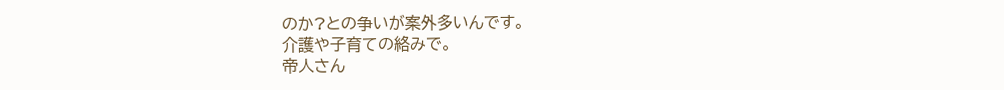のか?との争いが案外多いんです。
介護や子育ての絡みで。
帝人さん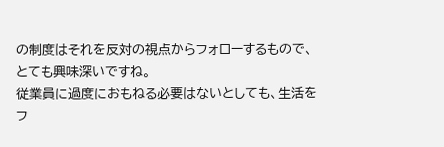の制度はそれを反対の視点からフォローするもので、とても興味深いですね。
従業員に過度におもねる必要はないとしても、生活をフ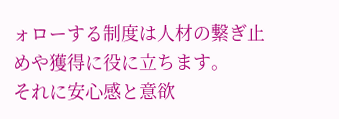ォローする制度は人材の繋ぎ止めや獲得に役に立ちます。
それに安心感と意欲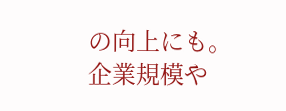の向上にも。
企業規模や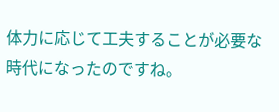体力に応じて工夫することが必要な時代になったのですね。